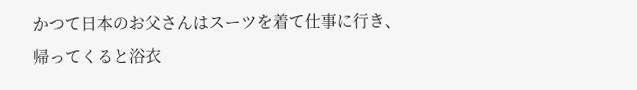かつて日本のお父さんはスーツを着て仕事に行き、
帰ってくると浴衣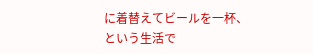に着替えてビールを一杯、
という生活で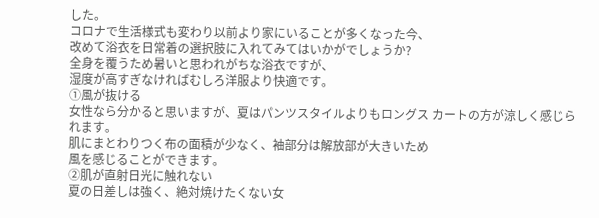した。
コロナで生活様式も変わり以前より家にいることが多くなった今、
改めて浴衣を日常着の選択肢に入れてみてはいかがでしょうか?
全身を覆うため暑いと思われがちな浴衣ですが、
湿度が高すぎなければむしろ洋服より快適です。
①風が抜ける
女性なら分かると思いますが、夏はパンツスタイルよりもロングス カートの方が涼しく感じられます。
肌にまとわりつく布の面積が少なく、袖部分は解放部が大きいため
風を感じることができます。
②肌が直射日光に触れない
夏の日差しは強く、絶対焼けたくない女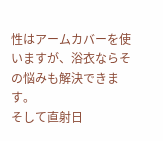性はアームカバーを使いますが、浴衣ならその悩みも解決できます。
そして直射日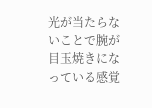光が当たらないことで腕が目玉焼きになっている感覚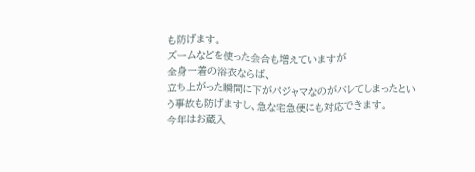も防げます。
ズームなどを使った会合も増えていますが
全身一着の浴衣ならば、
立ち上がった瞬間に下がパジャマなのがバレてしまったという事故も防げますし、急な宅急便にも対応できます。
今年はお蔵入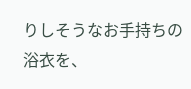りしそうなお手持ちの浴衣を、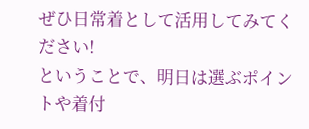ぜひ日常着として活用してみてください!
ということで、明日は選ぶポイントや着付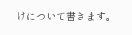けについて書きます。